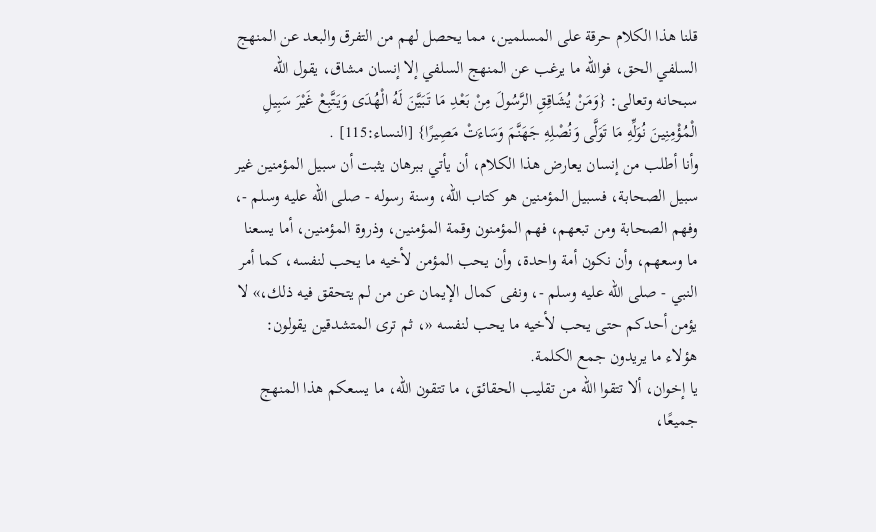قلنا هذا الكلام حرقة على المسلمين، مما يحصل لهم من التفرق والبعد عن المنهج السلفي الحق، فوالله ما يرغب عن المنهج السلفي إلا إنسان مشاق، يقول الله سبحانه وتعالى: {وَمَنْ يُشَاقِقِ الرَّسُولَ مِنْ بَعْدِ مَا تَبَيَّنَ لَهُ الْهُدَى وَيَتَّبِعْ غَيْرَ سَبِيلِ الْمُؤْمِنِينَ نُوَلِّهِ مَا تَوَلَّى وَنُصْلِهِ جَهَنَّمَ وَسَاءَتْ مَصِيرًا} [النساء:115] .
وأنا أطلب من إنسان يعارض هذا الكلام، أن يأتي ببرهان يثبت أن سبيل المؤمنين غير سبيل الصحابة، فسبيل المؤمنين هو كتاب الله، وسنة رسوله - صلى الله عليه وسلم -، وفهم الصحابة ومن تبعهم، فهم المؤمنون وقمة المؤمنين، وذروة المؤمنين، أما يسعنا ما وسعهم، وأن نكون أمة واحدة، وأن يحب المؤمن لأخيه ما يحب لنفسه، كما أمر النبي - صلى الله عليه وسلم -، ونفى كمال الإيمان عن من لم يتحقق فيه ذلك،» لا يؤمن أحدكم حتى يحب لأخيه ما يحب لنفسه «، ثم ترى المتشدقين يقولون: هؤلاء ما يريدون جمع الكلمة.
يا إخوان، ألا تتقوا الله من تقليب الحقائق، ما تتقون الله، ما يسعكم هذا المنهج جميعًا،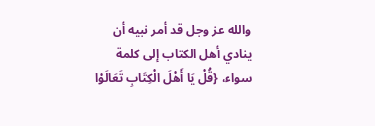والله عز وجل قد أمر نبيه أن ينادي أهل الكتاب إلى كلمة سواء، {قُلْ يَا أَهْلَ الْكِتَابِ تَعَالَوْا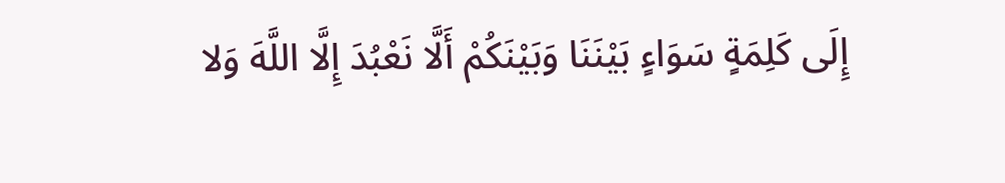إِلَى كَلِمَةٍ سَوَاءٍ بَيْنَنَا وَبَيْنَكُمْ أَلَّا نَعْبُدَ إِلَّا اللَّهَ وَلا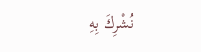نُشْرِكَ بِهِ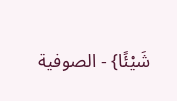شَيْئًا} - الصوفية